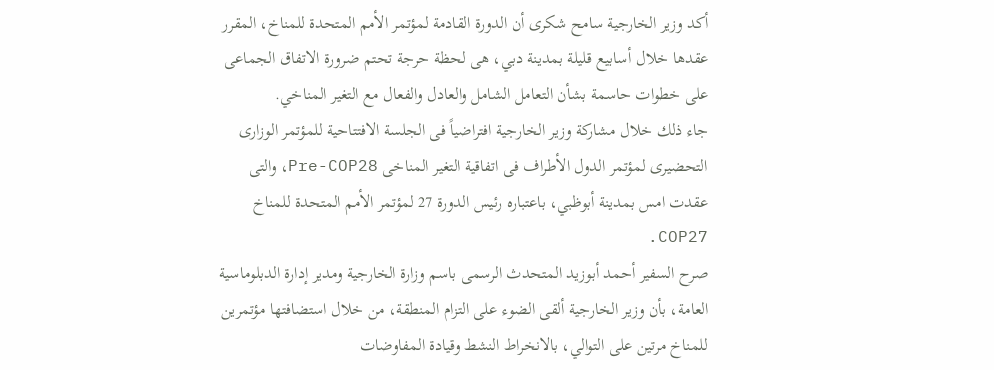أكد وزير الخارجية سامح شكرى أن الدورة القادمة لمؤتمر الأمم المتحدة للمناخ، المقرر عقدها خلال أسابيع قليلة بمدينة دبي، هى لحظة حرجة تحتم ضرورة الاتفاق الجماعى على خطوات حاسمة بشأن التعامل الشامل والعادل والفعال مع التغير المناخي.
جاء ذلك خلال مشاركة وزير الخارجية افتراضياً فى الجلسة الافتتاحية للمؤتمر الوزارى التحضيرى لمؤتمر الدول الأطراف فى اتفاقية التغير المناخى Pre-COP28، والتى عقدت امس بمدينة أبوظبي، باعتباره رئيس الدورة 27 لمؤتمر الأمم المتحدة للمناخ COP27.
صرح السفير أحمد أبوزيد المتحدث الرسمى باسم وزارة الخارجية ومدير إدارة الدبلوماسية العامة، بأن وزير الخارجية ألقى الضوء على التزام المنطقة، من خلال استضافتها مؤتمرين للمناخ مرتين على التوالي، بالانخراط النشط وقيادة المفاوضات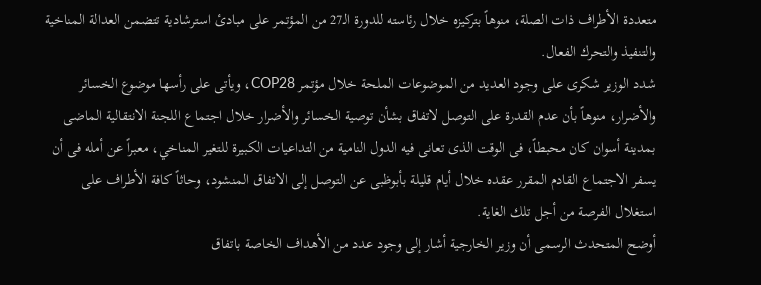متعددة الأطراف ذات الصلة، منوهاً بتركيزه خلال رئاسته للدورة الـ27 من المؤتمر على مبادئ استرشادية تتضمن العدالة المناخية والتنفيذ والتحرك الفعال.
شدد الوزير شكرى على وجود العديد من الموضوعات الملحة خلال مؤتمر COP28، ويأتى على رأسها موضوع الخسائر والأضرار، منوهاً بأن عدم القدرة على التوصل لاتفاق بشأن توصية الخسائر والأضرار خلال اجتماع اللجنة الانتقالية الماضى بمدينة أسوان كان محبطاً، فى الوقت الذى تعانى فيه الدول النامية من التداعيات الكبيرة للتغير المناخي، معبراً عن أمله فى أن يسفر الاجتماع القادم المقرر عقده خلال أيام قليلة بأبوظبى عن التوصل إلى الاتفاق المنشود، وحاثاً كافة الأطراف على استغلال الفرصة من أجل تلك الغاية.
أوضح المتحدث الرسمى أن وزير الخارجية أشار إلى وجود عدد من الأهداف الخاصة باتفاق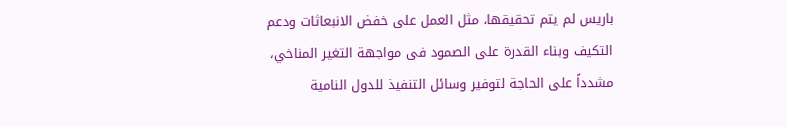باريس لم يتم تحقيقها، مثل العمل على خفض الانبعاثات ودعم التكيف وبناء القدرة على الصمود فى مواجهة التغير المناخي، مشدداً على الحاجة لتوفير وسائل التنفيذ للدول النامية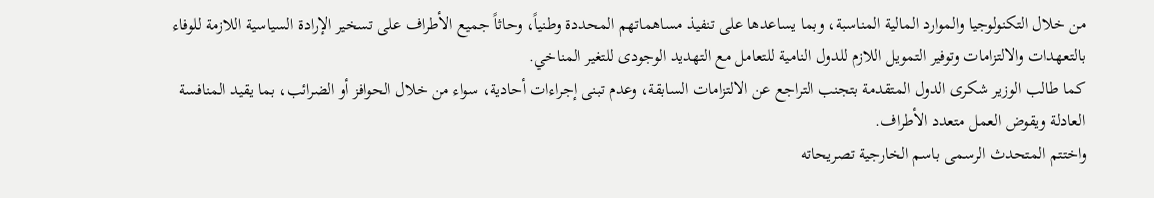من خلال التكنولوجيا والموارد المالية المناسبة، وبما يساعدها على تنفيذ مساهماتهم المحددة وطنياً، وحاثاً جميع الأطراف على تسخير الإرادة السياسية اللازمة للوفاء بالتعهدات والالتزامات وتوفير التمويل اللازم للدول النامية للتعامل مع التهديد الوجودى للتغير المناخي.
كما طالب الوزير شكرى الدول المتقدمة بتجنب التراجع عن الالتزامات السابقة، وعدم تبنى إجراءات أحادية، سواء من خلال الحوافز أو الضرائب، بما يقيد المنافسة العادلة ويقوض العمل متعدد الأطراف.
واختتم المتحدث الرسمى باسم الخارجية تصريحاته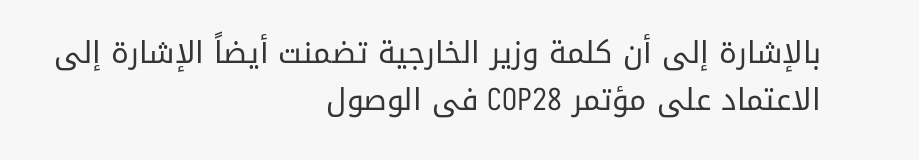بالإشارة إلى أن كلمة وزير الخارجية تضمنت أيضاً الإشارة إلى الاعتماد على مؤتمر COP28 فى الوصول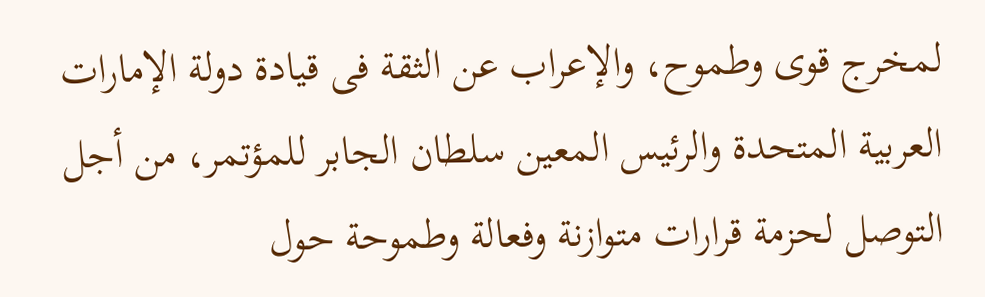لمخرج قوى وطموح، والإعراب عن الثقة فى قيادة دولة الإمارات العربية المتحدة والرئيس المعين سلطان الجابر للمؤتمر، من أجل التوصل لحزمة قرارات متوازنة وفعالة وطموحة حول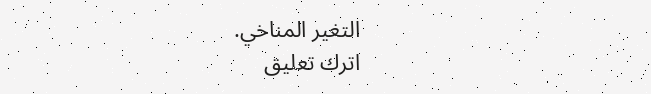التغير المناخي.
اترك تعليق